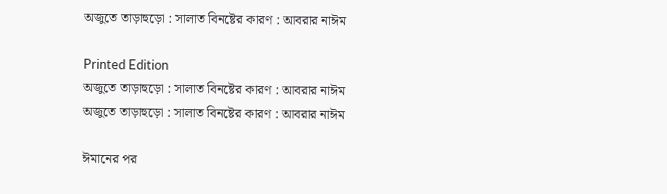অজুতে তাড়াহুড়ো : সালাত বিনষ্টের কারণ : আবরার নাঈম

Printed Edition
অজুতে তাড়াহুড়ো : সালাত বিনষ্টের কারণ : আবরার নাঈম
অজুতে তাড়াহুড়ো : সালাত বিনষ্টের কারণ : আবরার নাঈম

ঈমানের পর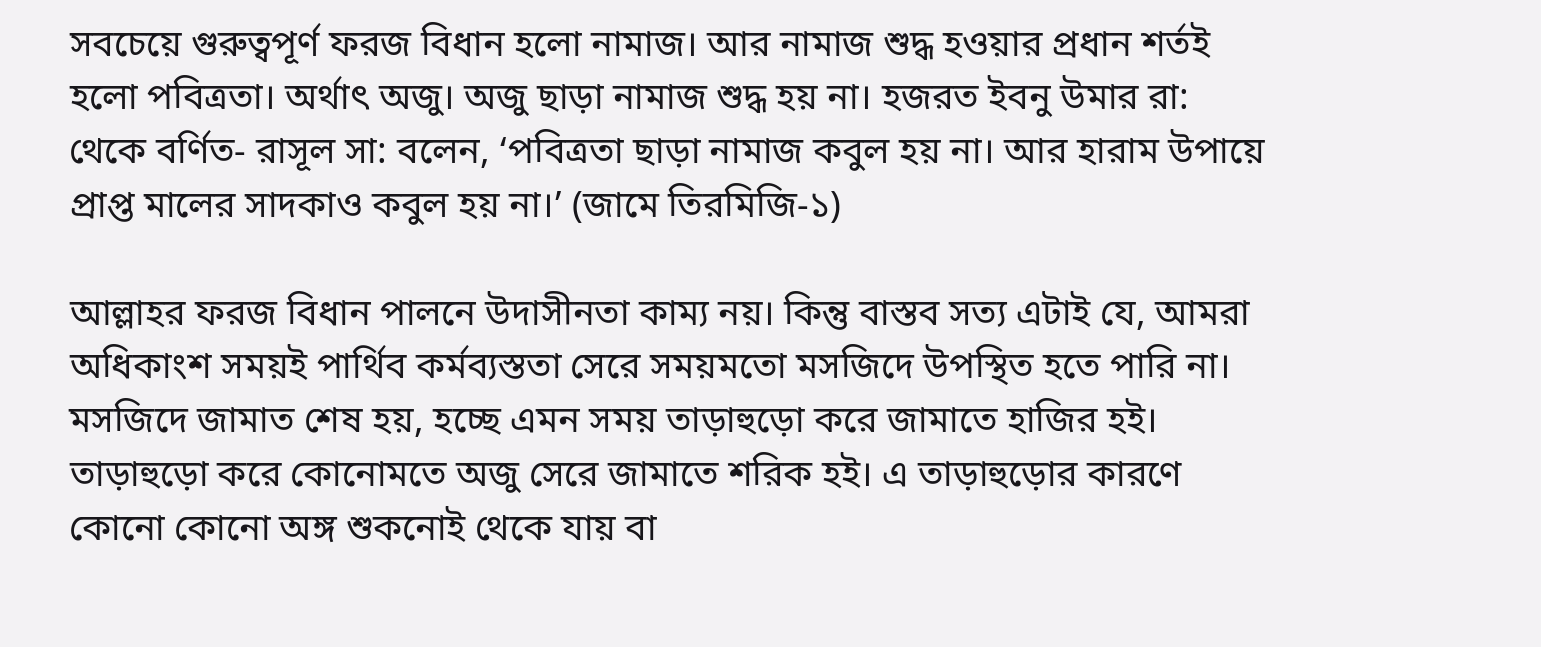সবচেয়ে গুরুত্বপূর্ণ ফরজ বিধান হলো নামাজ। আর নামাজ শুদ্ধ হওয়ার প্রধান শর্তই হলো পবিত্রতা। অর্থাৎ অজু। অজু ছাড়া নামাজ শুদ্ধ হয় না। হজরত ইবনু উমার রা: থেকে বর্ণিত- রাসূল সা: বলেন, ‘পবিত্রতা ছাড়া নামাজ কবুল হয় না। আর হারাম উপায়ে প্রাপ্ত মালের সাদকাও কবুল হয় না।’ (জামে তিরমিজি-১)

আল্লাহর ফরজ বিধান পালনে উদাসীনতা কাম্য নয়। কিন্তু বাস্তব সত্য এটাই যে, আমরা অধিকাংশ সময়ই পার্থিব কর্মব্যস্ততা সেরে সময়মতো মসজিদে উপস্থিত হতে পারি না। মসজিদে জামাত শেষ হয়, হচ্ছে এমন সময় তাড়াহুড়ো করে জামাতে হাজির হই। তাড়াহুড়ো করে কোনোমতে অজু সেরে জামাতে শরিক হই। এ তাড়াহুড়োর কারণে কোনো কোনো অঙ্গ শুকনোই থেকে যায় বা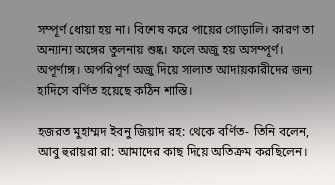সম্পূর্ণ ধোয়া হয় না। বিশেষ করে পায়ের গোড়ালি। কারণ তা অন্যান্য অঙ্গের তুলনায় শুষ্ক। ফলে অজু হয় অসম্পূর্ণ। অপূর্ণাঙ্গ। অপরিপূর্ণ অজু দিয়ে সালাত আদায়কারীদের জন্য হাদিসে বর্ণিত হয়েছে কঠিন শাস্তি।

হজরত মুহাম্মদ ইবনু জিয়াদ রহ: থেকে বর্ণিত- তিনি বলেন, আবু হুরায়রা রা: আমাদের কাছ দিয়ে অতিক্রম করছিলেন।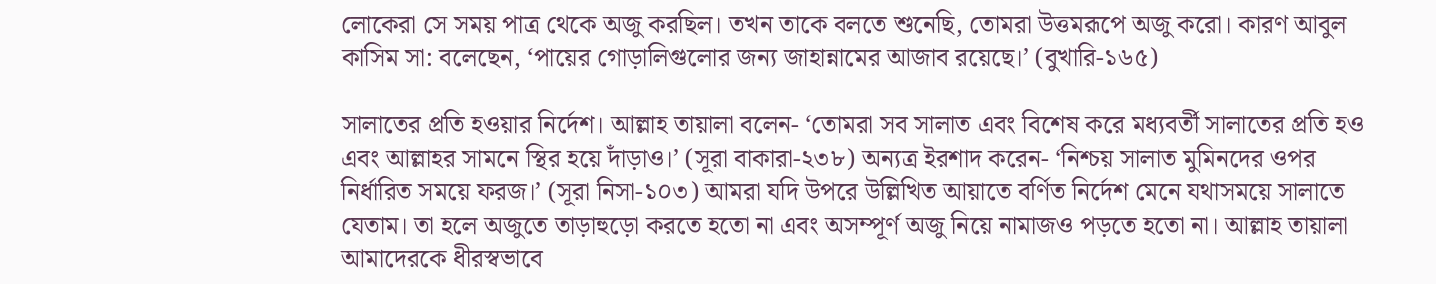লোকেরা সে সময় পাত্র থেকে অজু করছিল। তখন তাকে বলতে শুনেছি, তোমরা উত্তমরূপে অজু করো। কারণ আবুল কাসিম সা: বলেছেন, ‘পায়ের গোড়ালিগুলোর জন্য জাহান্নামের আজাব রয়েছে।’ (বুখারি-১৬৫)

সালাতের প্রতি হওয়ার নির্দেশ। আল্লাহ তায়ালা বলেন- ‘তোমরা সব সালাত এবং বিশেষ করে মধ্যবর্তী সালাতের প্রতি হও এবং আল্লাহর সামনে স্থির হয়ে দাঁড়াও।’ (সূরা বাকারা-২৩৮) অন্যত্র ইরশাদ করেন- ‘নিশ্চয় সালাত মুমিনদের ওপর নির্ধারিত সময়ে ফরজ।’ (সূরা নিসা-১০৩) আমরা যদি উপরে উল্লিখিত আয়াতে বর্ণিত নির্দেশ মেনে যথাসময়ে সালাতে যেতাম। তা হলে অজুতে তাড়াহুড়ো করতে হতো না এবং অসম্পূর্ণ অজু নিয়ে নামাজও পড়তে হতো না। আল্লাহ তায়ালা আমাদেরকে ধীরস্বভাবে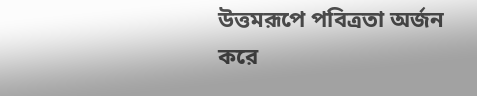উত্তমরূপে পবিত্রতা অর্জন করে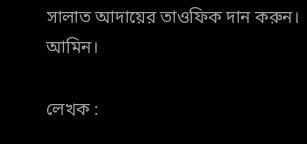সালাত আদায়ের তাওফিক দান করুন। আমিন।

লেখক :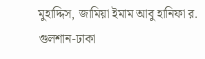মুহাদ্দিস, জামিয়া ইমাম আবু হানিফা র. গুলশান-ঢাকা